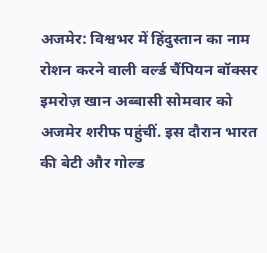अजमेर: विश्वभर में हिंदुस्तान का नाम रोशन करने वाली वर्ल्ड चैंपियन बॉक्सर इमरोज़ खान अब्बासी सोमवार को अजमेर शरीफ पहुंचीं. इस दौरान भारत की बेटी और गोल्ड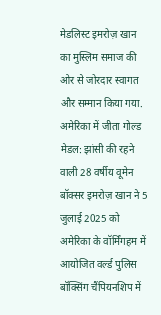मेडलिस्ट इमरोज़ खान का मुस्लिम समाज की ओर से जोरदार स्वागत और सम्मान किया गया.
अमेरिका में जीता गोल्ड मेडल: झांसी की रहने वाली 28 वर्षीय वूमेन बॉक्सर इमरोज़ खान ने 5 जुलाई 2025 को अमेरिका के वॉर्मिंगहम में आयोजित वर्ल्ड पुलिस बॉक्सिंग चैंपियनशिप में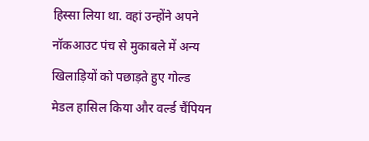हिस्सा लिया था. वहां उन्होंने अपने नॉकआउट पंच से मुकाबले में अन्य खिलाड़ियों को पछाड़ते हुए गोल्ड मेडल हासिल किया और वर्ल्ड चैंपियन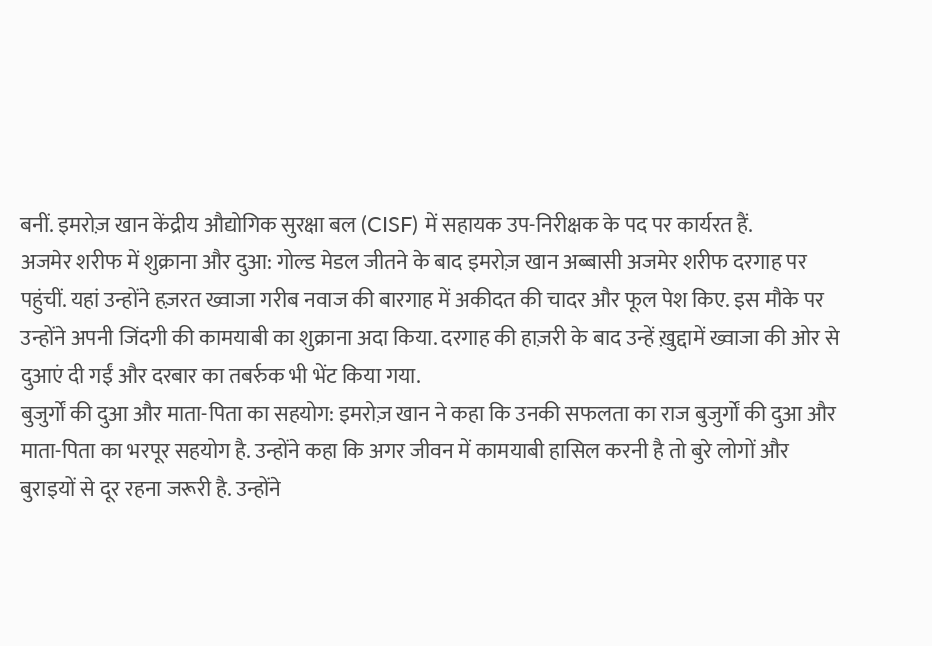बनीं. इमरोज़ खान केंद्रीय औद्योगिक सुरक्षा बल (CISF) में सहायक उप-निरीक्षक के पद पर कार्यरत हैं.
अजमेर शरीफ में शुक्राना और दुआ: गोल्ड मेडल जीतने के बाद इमरोज़ खान अब्बासी अजमेर शरीफ दरगाह पर पहुंचीं. यहां उन्होंने हज़रत ख्वाजा गरीब नवाज की बारगाह में अकीदत की चादर और फूल पेश किए. इस मौके पर उन्होंने अपनी जिंदगी की कामयाबी का शुक्राना अदा किया. दरगाह की हाज़री के बाद उन्हें ख़ुद्दामें ख्वाजा की ओर से दुआएं दी गईं और दरबार का तबर्रुक भी भेंट किया गया.
बुजुर्गों की दुआ और माता-पिता का सहयोग: इमरोज़ खान ने कहा कि उनकी सफलता का राज बुजुर्गों की दुआ और माता-पिता का भरपूर सहयोग है. उन्होंने कहा कि अगर जीवन में कामयाबी हासिल करनी है तो बुरे लोगों और बुराइयों से दूर रहना जरूरी है. उन्होंने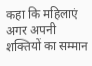कहा कि महिलाएं अगर अपनी शक्तियों का सम्मान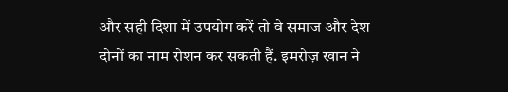और सही दिशा में उपयोग करें तो वे समाज और देश दोनों का नाम रोशन कर सकती हैं. इमरोज़ खान ने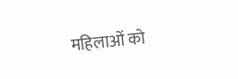महिलाओं को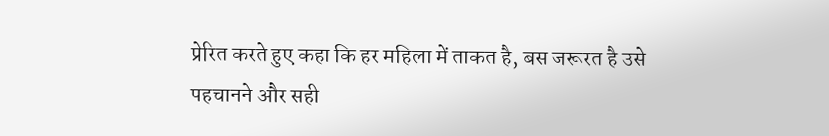प्रेरित करते हुए कहा कि हर महिला में ताकत है, बस जरूरत है उसे पहचानने और सही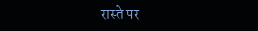रास्ते पर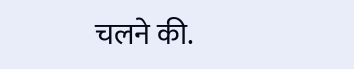चलने की.